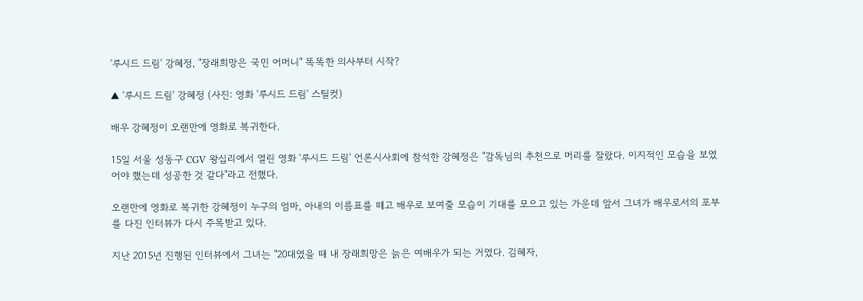'루시드 드림' 강혜정, "장래희망은 국민 어머니" 똑똑한 의사부터 시작?

▲ '루시드 드림' 강혜정 (사진: 영화 '루시드 드림' 스틸컷)

배우 강혜정이 오랜만에 영화로 복귀한다.

15일 서울 성동구 CGV 왕십리에서 열린 영화 '루시드 드림' 언론시사회에 참석한 강혜정은 "감독님의 추천으로 머리를 잘랐다. 이지적인 모습을 보였어야 했는데 성공한 것 같다"라고 전했다.

오랜만에 영화로 복귀한 강혜정이 누구의 엄마, 아내의 이름표를 떼고 배우로 보여줄 모습이 기대를 모으고 있는 가운데 앞서 그녀가 배우로서의 포부를 다진 인터뷰가 다시 주목받고 있다.

지난 2015년 진행된 인터뷰에서 그녀는 "20대였을 때 내 장래희망은 늙은 여배우가 되는 거였다. 김혜자,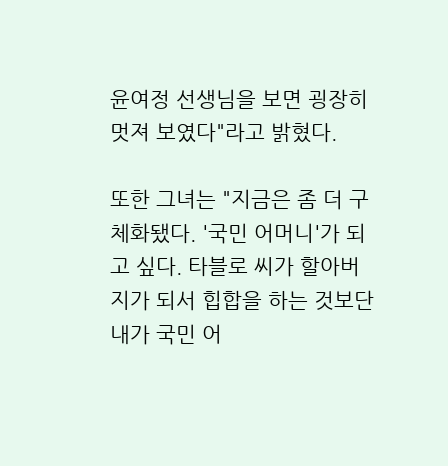윤여정 선생님을 보면 굉장히 멋져 보였다"라고 밝혔다.

또한 그녀는 "지금은 좀 더 구체화됐다. '국민 어머니'가 되고 싶다. 타블로 씨가 할아버지가 되서 힙합을 하는 것보단 내가 국민 어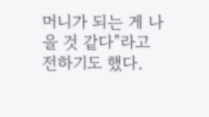머니가 되는 게 나을 것 같다"라고 전하기도 했다.